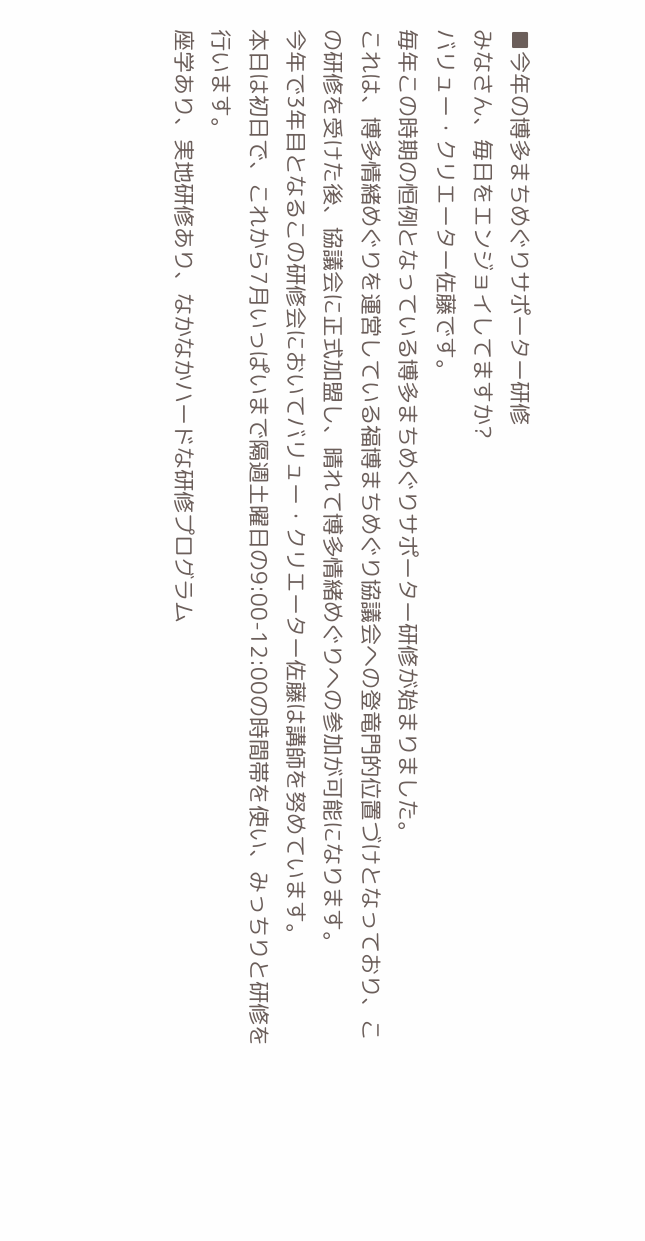■今年の博多まちめぐりサポーター研修
みなさん、毎日をエンジョイしてますか?
バリュー・クリエーター佐藤です。
毎年この時期の恒例となっている博多まちめぐりサポーター研修が始まりました。
これは、博多情緒めぐりを運営している福博まちめぐり協議会への登竜門的位置づけとなっており、この研修を受けた後、協議会に正式加盟し、晴れて博多情緒めぐりへの参加が可能になります。
今年で3年目となるこの研修会においてバリュー・クリエーター佐藤は講師を努めています。
本日は初日で、これから7月いっぱいまで隔週土曜日の9:00-12:00の時間帯を使い、みっちりと研修を行います。
座学あり、実地研修あり、なかなかハードな研修プログラム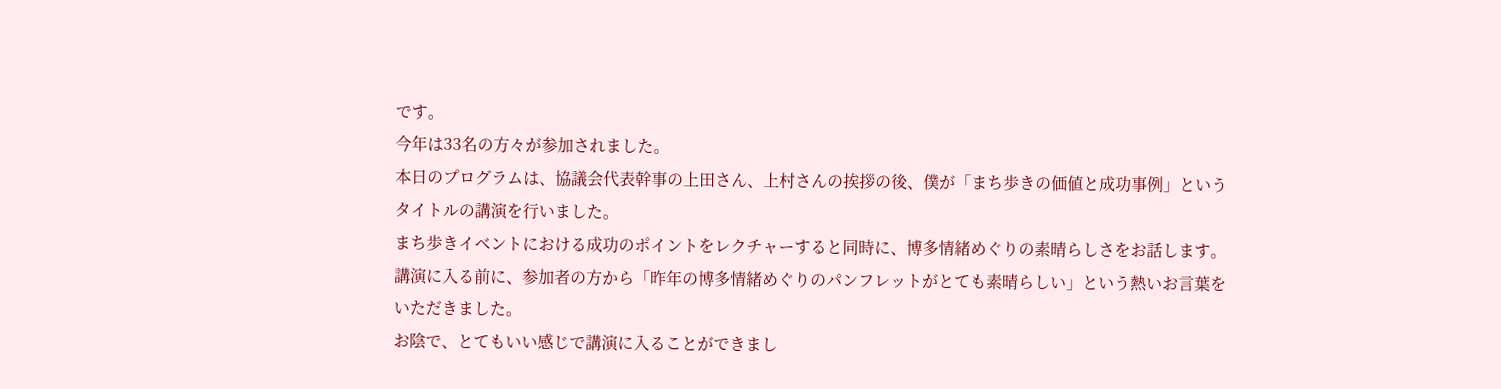です。
今年は33名の方々が参加されました。
本日のプログラムは、協議会代表幹事の上田さん、上村さんの挨拶の後、僕が「まち歩きの価値と成功事例」というタイトルの講演を行いました。
まち歩きイベントにおける成功のポイントをレクチャーすると同時に、博多情緒めぐりの素晴らしさをお話します。
講演に入る前に、参加者の方から「昨年の博多情緒めぐりのパンフレットがとても素晴らしい」という熱いお言葉をいただきました。
お陰で、とてもいい感じで講演に入ることができまし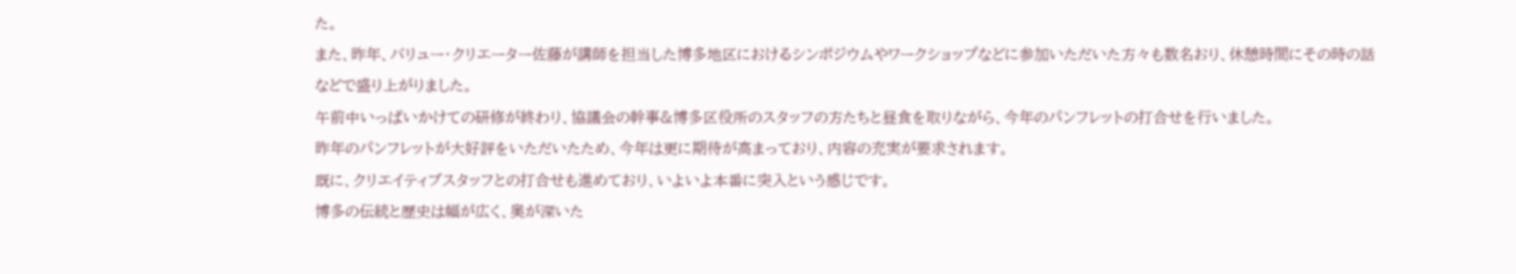た。
また、昨年、バリュー・クリエーター佐藤が講師を担当した博多地区におけるシンポジウムやワークショップなどに参加いただいた方々も数名おり、休憩時間にその時の話などで盛り上がりました。
午前中いっぱいかけての研修が終わり、協議会の幹事&博多区役所のスタッフの方たちと昼食を取りながら、今年のパンフレットの打合せを行いました。
昨年のパンフレットが大好評をいただいたため、今年は更に期待が高まっており、内容の充実が要求されます。
既に、クリエイティブスタッフとの打合せも進めており、いよいよ本番に突入という感じです。
博多の伝統と歴史は幅が広く、奥が深いた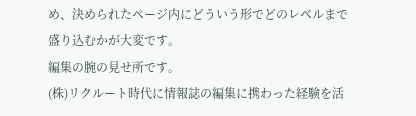め、決められたページ内にどういう形でどのレベルまで盛り込むかが大変です。
編集の腕の見せ所です。
(株)リクルート時代に情報誌の編集に携わった経験を活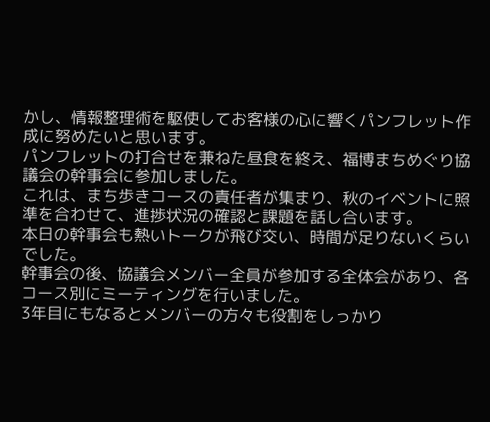かし、情報整理術を駆使してお客様の心に響くパンフレット作成に努めたいと思います。
パンフレットの打合せを兼ねた昼食を終え、福博まちめぐり協議会の幹事会に参加しました。
これは、まち歩きコースの責任者が集まり、秋のイベントに照準を合わせて、進捗状況の確認と課題を話し合います。
本日の幹事会も熱いトークが飛び交い、時間が足りないくらいでした。
幹事会の後、協議会メンバー全員が参加する全体会があり、各コース別にミーティングを行いました。
3年目にもなるとメンバーの方々も役割をしっかり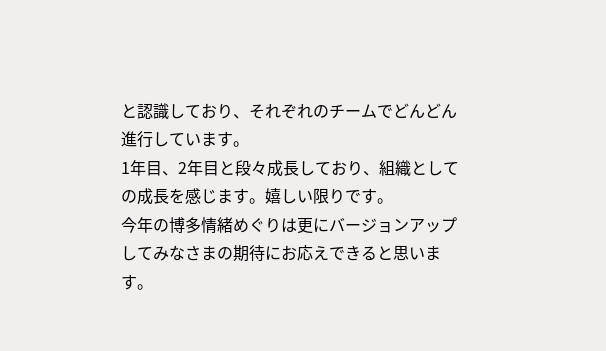と認識しており、それぞれのチームでどんどん進行しています。
1年目、2年目と段々成長しており、組織としての成長を感じます。嬉しい限りです。
今年の博多情緒めぐりは更にバージョンアップしてみなさまの期待にお応えできると思います。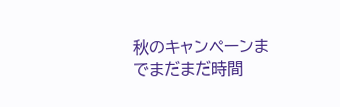秋のキャンペーンまでまだまだ時間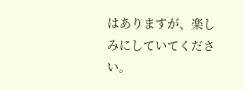はありますが、楽しみにしていてください。